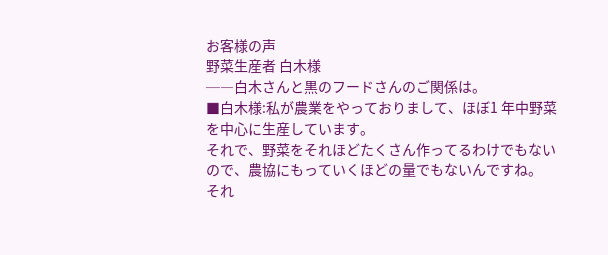お客様の声
野菜生産者 白木様
─―白木さんと黒のフードさんのご関係は。
■白木様:私が農業をやっておりまして、ほぼ1 年中野菜を中心に生産しています。
それで、野菜をそれほどたくさん作ってるわけでもないので、農協にもっていくほどの量でもないんですね。
それ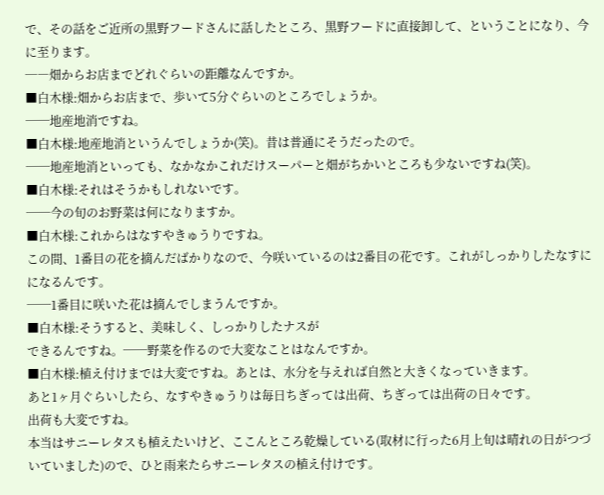で、その話をご近所の黒野フードさんに話したところ、黒野フードに直接卸して、ということになり、今に至ります。
─―畑からお店までどれぐらいの距離なんですか。
■白木様:畑からお店まで、歩いて5分ぐらいのところでしょうか。
──地産地消ですね。
■白木様:地産地消というんでしょうか(笑)。昔は普通にそうだったので。
──地産地消といっても、なかなかこれだけスーパーと畑がちかいところも少ないですね(笑)。
■白木様:それはそうかもしれないです。
──今の旬のお野菜は何になりますか。
■白木様:これからはなすやきゅうりですね。
この間、1番目の花を摘んだばかりなので、今咲いているのは2番目の花です。これがしっかりしたなすにになるんです。
──1番目に咲いた花は摘んでしまうんですか。
■白木様:そうすると、美味しく、しっかりしたナスが
できるんですね。──野菜を作るので大変なことはなんですか。
■白木様:植え付けまでは大変ですね。あとは、水分を与えれば自然と大きくなっていきます。
あと1ヶ月ぐらいしたら、なすやきゅうりは毎日ちぎっては出荷、ちぎっては出荷の日々です。
出荷も大変ですね。
本当はサニーレタスも植えたいけど、ここんところ乾燥している(取材に行った6月上旬は晴れの日がつづいていました)ので、ひと雨来たらサニーレタスの植え付けです。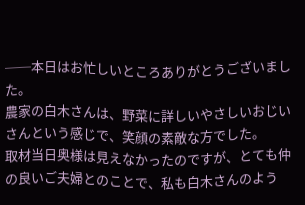──本日はお忙しいところありがとうございました。
農家の白木さんは、野菜に詳しいやさしいおじいさんという感じで、笑顔の素敵な方でした。
取材当日奥様は見えなかったのですが、とても仲の良いご夫婦とのことで、私も白木さんのよう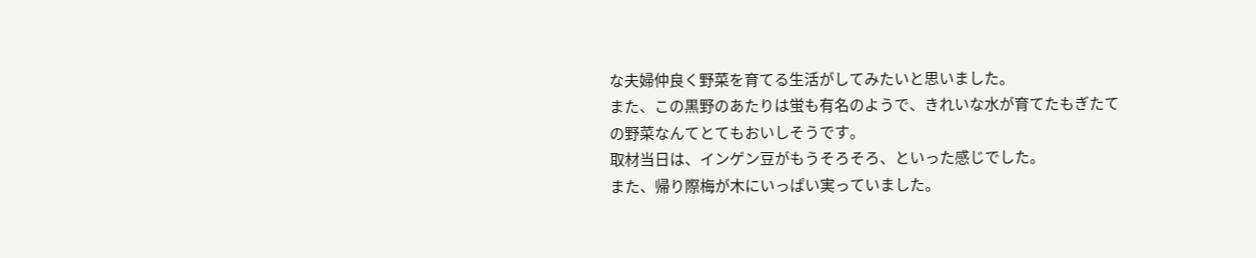な夫婦仲良く野菜を育てる生活がしてみたいと思いました。
また、この黒野のあたりは蛍も有名のようで、きれいな水が育てたもぎたての野菜なんてとてもおいしそうです。
取材当日は、インゲン豆がもうそろそろ、といった感じでした。
また、帰り際梅が木にいっぱい実っていました。